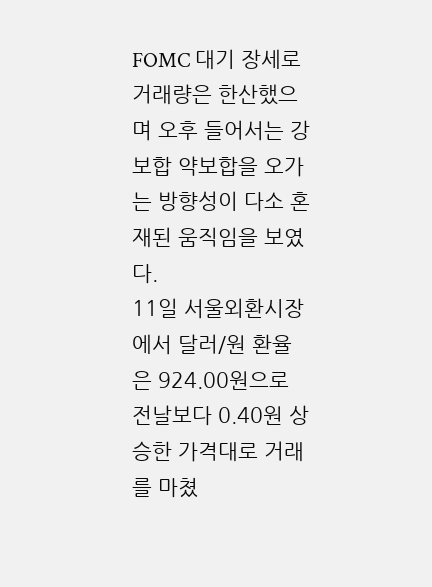FOMC 대기 장세로 거래량은 한산했으며 오후 들어서는 강보합 약보합을 오가는 방향성이 다소 혼재된 움직임을 보였다.
11일 서울외환시장에서 달러/원 환율은 924.00원으로 전날보다 0.40원 상승한 가격대로 거래를 마쳤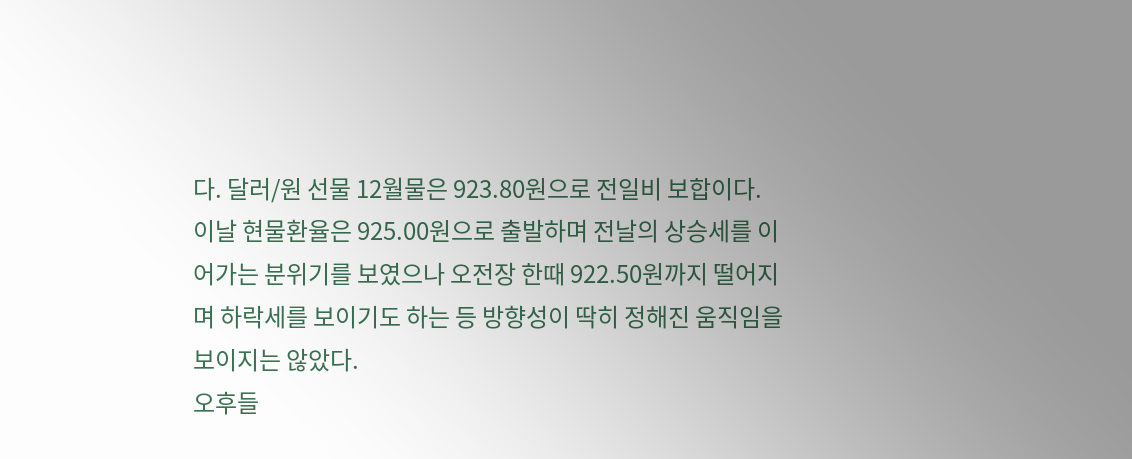다. 달러/원 선물 12월물은 923.80원으로 전일비 보합이다.
이날 현물환율은 925.00원으로 출발하며 전날의 상승세를 이어가는 분위기를 보였으나 오전장 한때 922.50원까지 떨어지며 하락세를 보이기도 하는 등 방향성이 딱히 정해진 움직임을 보이지는 않았다.
오후들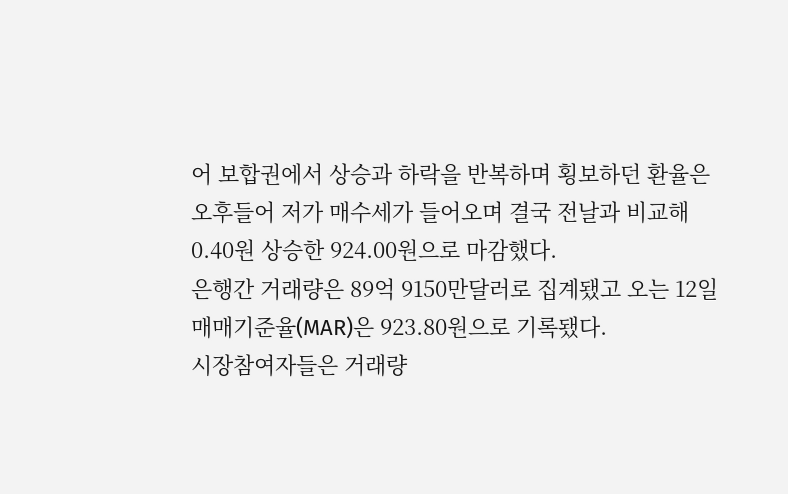어 보합권에서 상승과 하락을 반복하며 횡보하던 환율은 오후들어 저가 매수세가 들어오며 결국 전날과 비교해 0.40원 상승한 924.00원으로 마감했다.
은행간 거래량은 89억 9150만달러로 집계됐고 오는 12일 매매기준율(MAR)은 923.80원으로 기록됐다.
시장참여자들은 거래량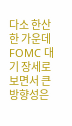다소 한산한 가운데 FOMC 대기 장세로 보면서 큰 방향성은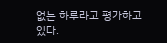없는 하루라고 평가하고 있다.